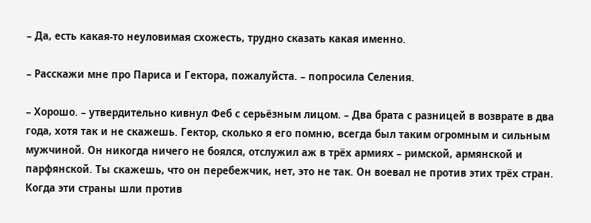– Да, есть какая-то неуловимая схожесть, трудно сказать какая именно.

– Расскажи мне про Париса и Гектора, пожалуйста. – попросила Селения.

– Хорошо. – утвердительно кивнул Феб с серьёзным лицом. – Два брата с разницей в возврате в два года, хотя так и не скажешь. Гектор, сколько я его помню, всегда был таким огромным и сильным мужчиной. Он никогда ничего не боялся, отслужил аж в трёх армиях – римской, армянской и парфянской. Ты скажешь, что он перебежчик, нет, это не так. Он воевал не против этих трёх стран. Когда эти страны шли против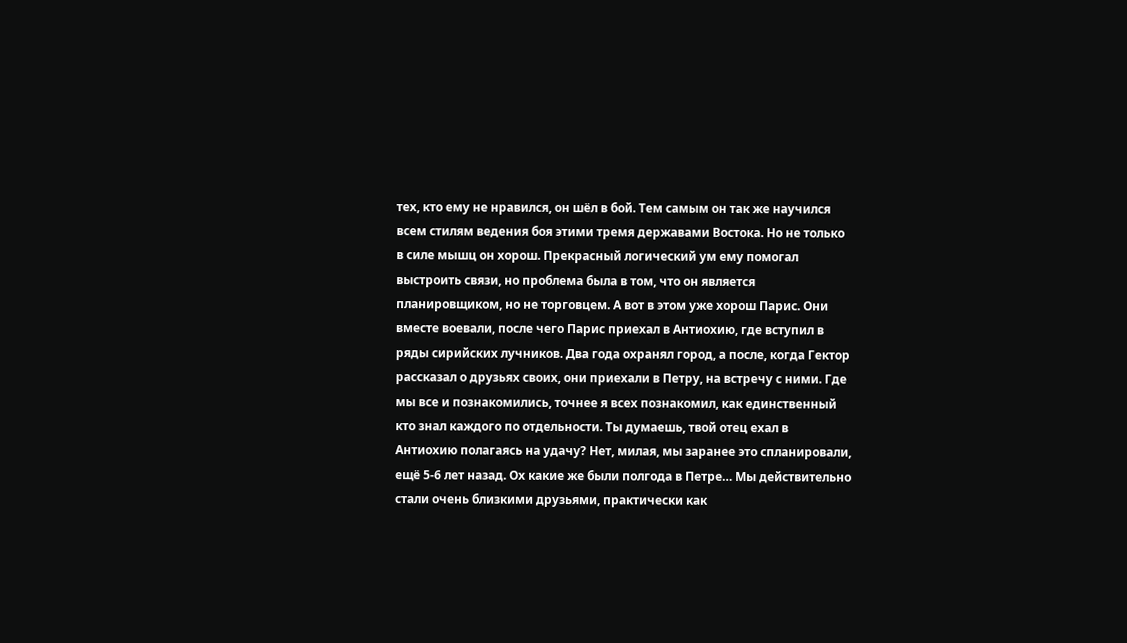тех, кто ему не нравился, он шёл в бой. Тем самым он так же научился всем стилям ведения боя этими тремя державами Востока. Но не только в силе мышц он хорош. Прекрасный логический ум ему помогал выстроить связи, но проблема была в том, что он является планировщиком, но не торговцем. А вот в этом уже хорош Парис. Они вместе воевали, после чего Парис приехал в Антиохию, где вступил в ряды сирийских лучников. Два года охранял город, а после, когда Гектор рассказал о друзьях своих, они приехали в Петру, на встречу с ними. Где мы все и познакомились, точнее я всех познакомил, как единственный кто знал каждого по отдельности. Ты думаешь, твой отец ехал в Антиохию полагаясь на удачу? Нет, милая, мы заранее это спланировали, ещё 5-6 лет назад. Ох какие же были полгода в Петре… Мы действительно стали очень близкими друзьями, практически как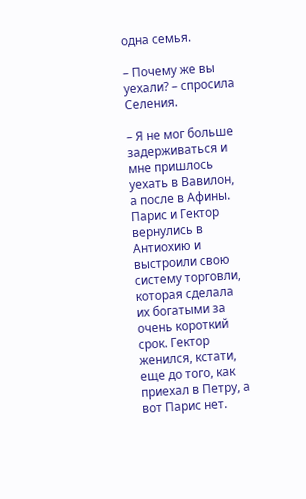одна семья.

– Почему же вы уехали? – спросила Селения.

– Я не мог больше задерживаться и мне пришлось уехать в Вавилон, а после в Афины. Парис и Гектор вернулись в Антиохию и выстроили свою систему торговли, которая сделала их богатыми за очень короткий срок. Гектор женился, кстати, еще до того, как приехал в Петру, а вот Парис нет.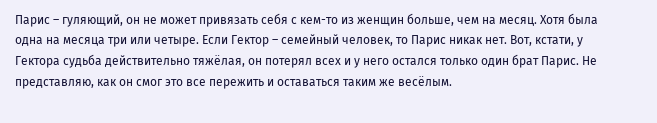Парис – гуляющий, он не может привязать себя с кем-то из женщин больше, чем на месяц. Хотя была одна на месяца три или четыре. Если Гектор – семейный человек, то Парис никак нет. Вот, кстати, у Гектора судьба действительно тяжёлая, он потерял всех и у него остался только один брат Парис. Не представляю, как он смог это все пережить и оставаться таким же весёлым.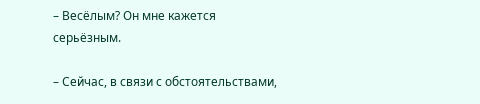– Весёлым? Он мне кажется серьёзным.

– Сейчас, в связи с обстоятельствами,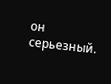он серьезный.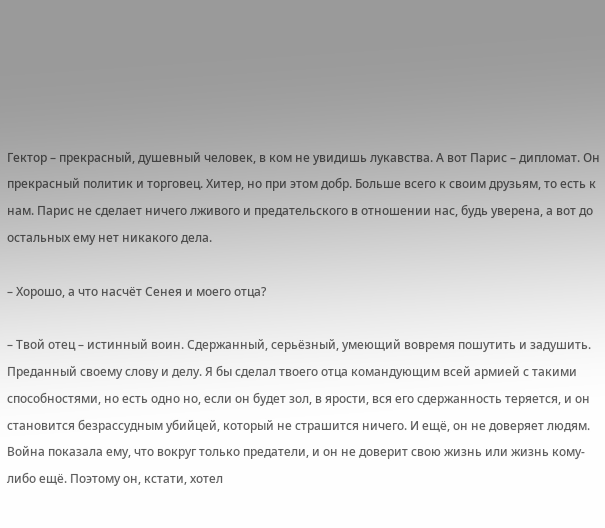Гектор – прекрасный, душевный человек, в ком не увидишь лукавства. А вот Парис – дипломат. Он прекрасный политик и торговец. Хитер, но при этом добр. Больше всего к своим друзьям, то есть к нам. Парис не сделает ничего лживого и предательского в отношении нас, будь уверена, а вот до остальных ему нет никакого дела.

– Хорошо, а что насчёт Сенея и моего отца?

– Твой отец – истинный воин. Сдержанный, серьёзный, умеющий вовремя пошутить и задушить. Преданный своему слову и делу. Я бы сделал твоего отца командующим всей армией с такими способностями, но есть одно но, если он будет зол, в ярости, вся его сдержанность теряется, и он становится безрассудным убийцей, который не страшится ничего. И ещё, он не доверяет людям. Война показала ему, что вокруг только предатели, и он не доверит свою жизнь или жизнь кому-либо ещё. Поэтому он, кстати, хотел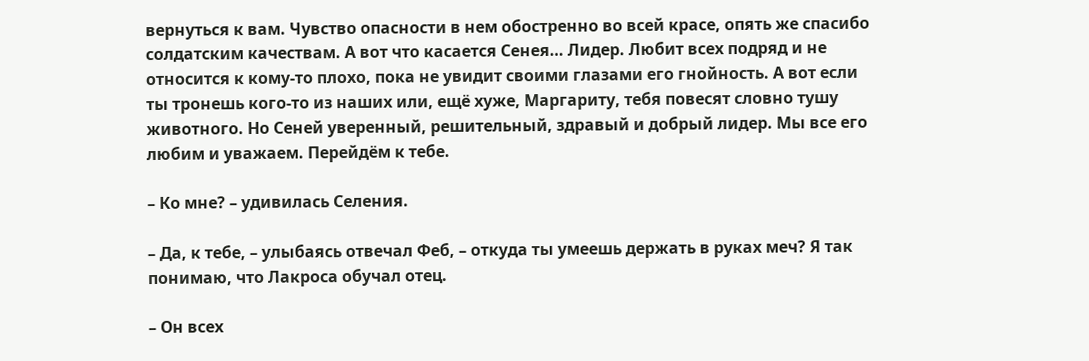вернуться к вам. Чувство опасности в нем обостренно во всей красе, опять же спасибо солдатским качествам. А вот что касается Сенея… Лидер. Любит всех подряд и не относится к кому-то плохо, пока не увидит своими глазами его гнойность. А вот если ты тронешь кого-то из наших или, ещё хуже, Маргариту, тебя повесят словно тушу животного. Но Сеней уверенный, решительный, здравый и добрый лидер. Мы все его любим и уважаем. Перейдём к тебе.

– Ко мне? – удивилась Селения.

– Да, к тебе, – улыбаясь отвечал Феб, – откуда ты умеешь держать в руках меч? Я так понимаю, что Лакроса обучал отец.

– Он всех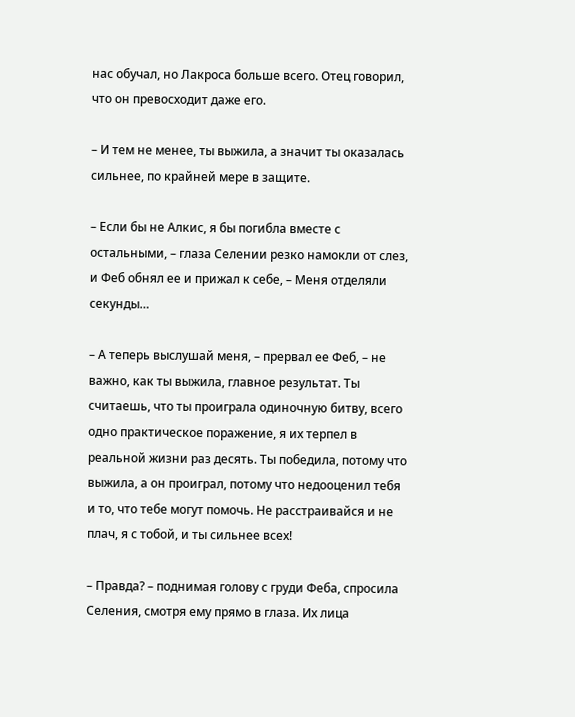нас обучал, но Лакроса больше всего. Отец говорил, что он превосходит даже его.

– И тем не менее, ты выжила, а значит ты оказалась сильнее, по крайней мере в защите.

– Если бы не Алкис, я бы погибла вместе с остальными, – глаза Селении резко намокли от слез, и Феб обнял ее и прижал к себе, – Меня отделяли секунды…

– А теперь выслушай меня, – прервал ее Феб, – не важно, как ты выжила, главное результат. Ты считаешь, что ты проиграла одиночную битву, всего одно практическое поражение, я их терпел в реальной жизни раз десять. Ты победила, потому что выжила, а он проиграл, потому что недооценил тебя и то, что тебе могут помочь. Не расстраивайся и не плач, я с тобой, и ты сильнее всех!

– Правда? – поднимая голову с груди Феба, спросила Селения, смотря ему прямо в глаза. Их лица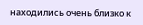находились очень близко к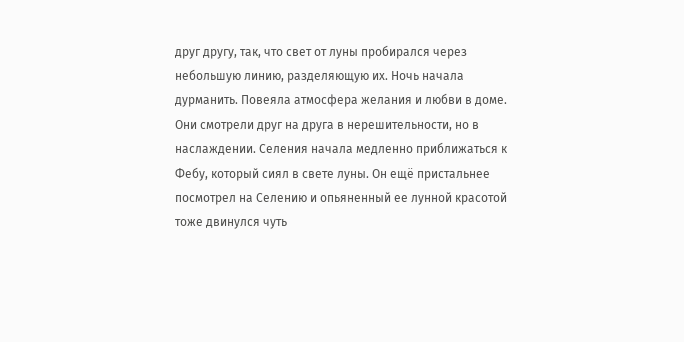друг другу, так, что свет от луны пробирался через небольшую линию, разделяющую их. Ночь начала дурманить. Повеяла атмосфера желания и любви в доме. Они смотрели друг на друга в нерешительности, но в наслаждении. Селения начала медленно приближаться к Фебу, который сиял в свете луны. Он ещё пристальнее посмотрел на Селению и опьяненный ее лунной красотой тоже двинулся чуть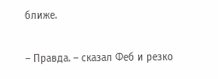ближе.

– Правда. – сказал Феб и резко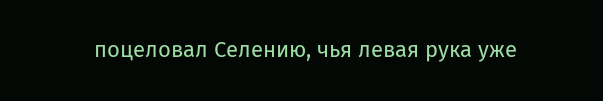поцеловал Селению, чья левая рука уже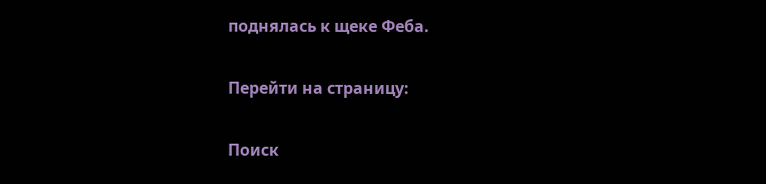поднялась к щеке Феба.

Перейти на страницу:

Поиск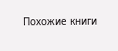Похожие книги